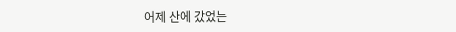어제 산에 갔었는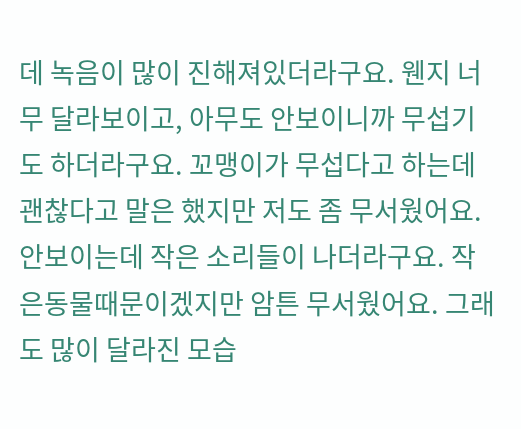데 녹음이 많이 진해져있더라구요. 웬지 너무 달라보이고, 아무도 안보이니까 무섭기도 하더라구요. 꼬맹이가 무섭다고 하는데 괜찮다고 말은 했지만 저도 좀 무서웠어요. 안보이는데 작은 소리들이 나더라구요. 작은동물때문이겠지만 암튼 무서웠어요. 그래도 많이 달라진 모습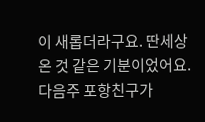이 새롭더라구요. 딴세상 온 것 같은 기분이었어요. 다음주 포항친구가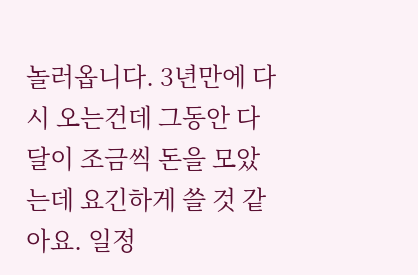놀러옵니다. 3년만에 다시 오는건데 그동안 다달이 조금씩 돈을 모았는데 요긴하게 쓸 것 같아요. 일정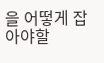을 어떻게 잡아야할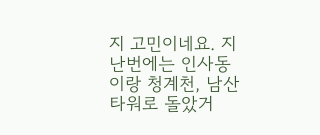지 고민이네요. 지난번에는 인사동이랑 청계천, 남산타워로 돌았거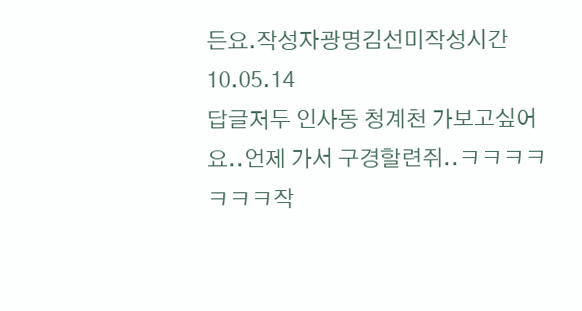든요.작성자광명김선미작성시간10.05.14
답글저두 인사동 청계천 가보고싶어요..언제 가서 구경할련쥐..ㅋㅋㅋㅋㅋㅋㅋ작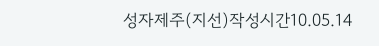성자제주(지선)작성시간10.05.14